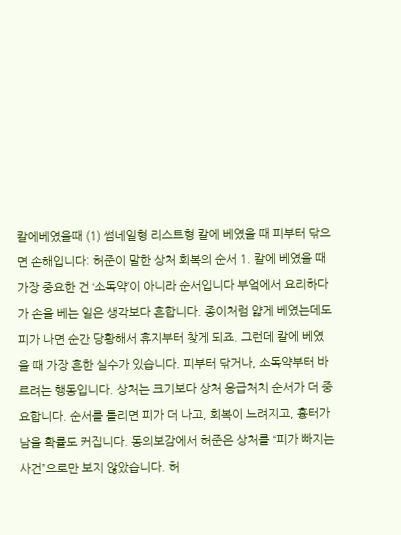칼에베였을때 (1) 썸네일형 리스트형 칼에 베였을 때 피부터 닦으면 손해입니다: 허준이 말한 상처 회복의 순서 1. 칼에 베였을 때 가장 중요한 건 ‘소독약’이 아니라 순서입니다 부엌에서 요리하다가 손을 베는 일은 생각보다 흔합니다. 종이처럼 얇게 베였는데도 피가 나면 순간 당황해서 휴지부터 찾게 되죠. 그런데 칼에 베였을 때 가장 흔한 실수가 있습니다. 피부터 닦거나, 소독약부터 바르려는 행동입니다. 상처는 크기보다 상처 응급처치 순서가 더 중요합니다. 순서를 틀리면 피가 더 나고, 회복이 느려지고, 흉터가 남을 확률도 커집니다. 동의보감에서 허준은 상처를 “피가 빠지는 사건”으로만 보지 않았습니다. 허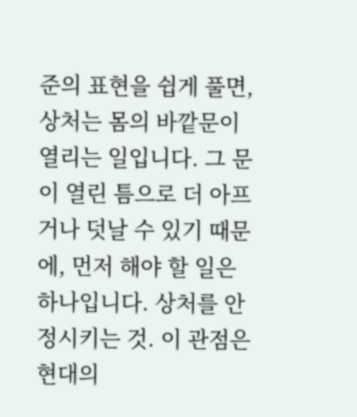준의 표현을 쉽게 풀면, 상처는 몸의 바깥문이 열리는 일입니다. 그 문이 열린 틈으로 더 아프거나 덧날 수 있기 때문에, 먼저 해야 할 일은 하나입니다. 상처를 안정시키는 것. 이 관점은 현대의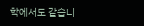학에서도 같습니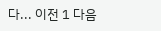다... 이전 1 다음